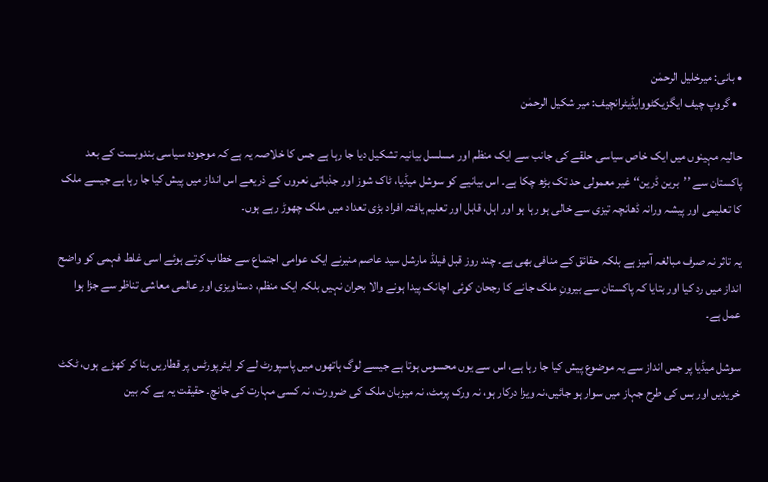• بانی: میرخلیل الرحمٰن
  • گروپ چیف ایگزیکٹووایڈیٹرانچیف: میر شکیل الرحمٰن

حالیہ مہینوں میں ایک خاص سیاسی حلقے کی جانب سے ایک منظم اور مسلسل بیانیہ تشکیل دیا جا رہا ہے جس کا خلاصہ یہ ہے کہ موجودہ سیاسی بندوبست کے بعد پاکستان سے ’’برین ڈرین‘‘ غیر معمولی حد تک بڑھ چکا ہے۔ اس بیانیے کو سوشل میڈیا، ٹاک شوز اور جذباتی نعروں کے ذریعے اس انداز میں پیش کیا جا رہا ہے جیسے ملک کا تعلیمی اور پیشہ ورانہ ڈھانچہ تیزی سے خالی ہو رہا ہو اور اہل، قابل اور تعلیم یافتہ افراد بڑی تعداد میں ملک چھوڑ رہے ہوں۔

یہ تاثر نہ صرف مبالغہ آمیز ہے بلکہ حقائق کے منافی بھی ہے۔ چند روز قبل فیلڈ مارشل سید عاصم منیرنے ایک عوامی اجتماع سے خطاب کرتے ہوئے اسی غلط فہمی کو واضح انداز میں رد کیا اور بتایا کہ پاکستان سے بیرونِ ملک جانے کا رجحان کوئی اچانک پیدا ہونے والا بحران نہیں بلکہ ایک منظم، دستاویزی اور عالمی معاشی تناظر سے جڑا ہوا عمل ہے۔

سوشل میڈیا پر جس انداز سے یہ موضوع پیش کیا جا رہا ہے، اس سے یوں محسوس ہوتا ہے جیسے لوگ ہاتھوں میں پاسپورٹ لے کر ایئرپورٹس پر قطاریں بنا کر کھڑے ہوں، ٹکٹ خریدیں اور بس کی طرح جہاز میں سوار ہو جائیں،نہ ویزا درکار ہو، نہ ورک پرمٹ، نہ میزبان ملک کی ضرورت، نہ کسی مہارت کی جانچ۔ حقیقت یہ ہے کہ بین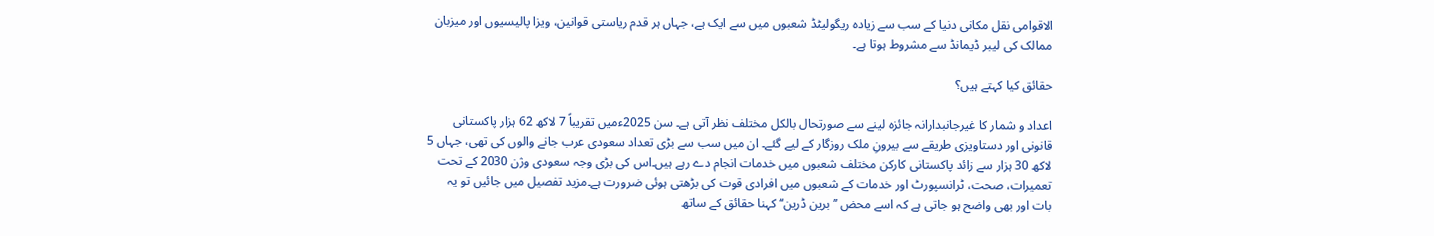الاقوامی نقل مکانی دنیا کے سب سے زیادہ ریگولیٹڈ شعبوں میں سے ایک ہے، جہاں ہر قدم ریاستی قوانین، ویزا پالیسیوں اور میزبان ممالک کی لیبر ڈیمانڈ سے مشروط ہوتا ہے۔

حقائق کیا کہتے ہیں؟

اعداد و شمار کا غیرجانبدارانہ جائزہ لینے سے صورتحال بالکل مختلف نظر آتی ہے۔ سن 2025ءمیں تقریباً 7 لاکھ 62 ہزار پاکستانی قانونی اور دستاویزی طریقے سے بیرونِ ملک روزگار کے لیے گئے۔ ان میں سب سے بڑی تعداد سعودی عرب جانے والوں کی تھی، جہاں 5 لاکھ 30 ہزار سے زائد پاکستانی کارکن مختلف شعبوں میں خدمات انجام دے رہے ہیں۔اس کی بڑی وجہ سعودی وژن 2030 کے تحت تعمیرات، صحت، ٹرانسپورٹ اور خدمات کے شعبوں میں افرادی قوت کی بڑھتی ہوئی ضرورت ہے۔مزید تفصیل میں جائیں تو یہ بات اور بھی واضح ہو جاتی ہے کہ اسے محض ’’برین ڈرین‘‘ کہنا حقائق کے ساتھ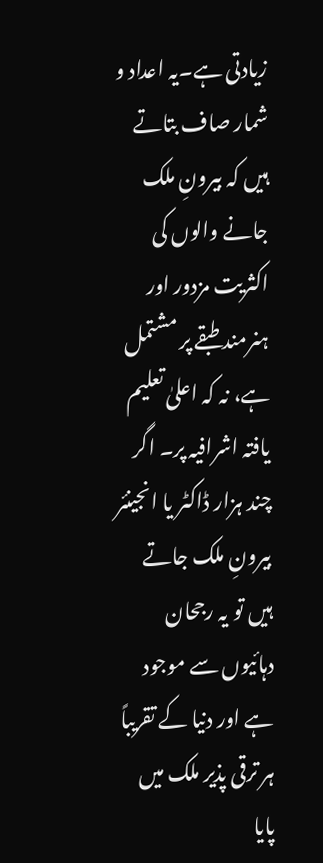زیادتی ہے۔یہ اعداد و شمار صاف بتاتے ہیں کہ بیرونِ ملک جانے والوں کی اکثریت مزدور اور ہنرمند طبقے پر مشتمل ہے، نہ کہ اعلیٰ تعلیم یافتہ اشرافیہ پر۔ اگر چند ہزار ڈاکٹر یا انجینئر بیرونِ ملک جاتے ہیں تو یہ رجحان دہائیوں سے موجود ہے اور دنیا کے تقریباً ہر ترقی پذیر ملک میں پایا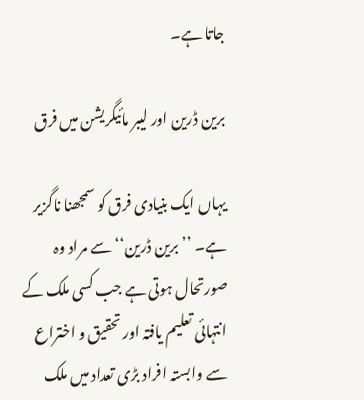جاتا ہے۔

برین ڈرین اور لیبر مائیگریشن میں فرق

یہاں ایک بنیادی فرق کو سمجھنا ناگزیر ہے۔ ’’برین ڈرین‘‘ سے مراد وہ صورتحال ہوتی ہے جب کسی ملک کے انتہائی تعلیم یافتہ اور تحقیق و اختراع سے وابستہ افراد بڑی تعداد میں ملک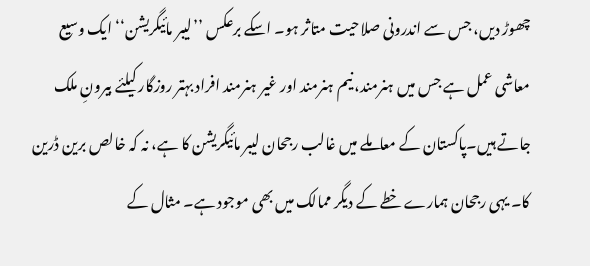چھوڑ دیں، جس سے اندرونی صلاحیت متاثر ہو۔ اسکے برعکس ’’لیبر مائیگریشن‘‘ ایک وسیع معاشی عمل ہے جس میں ہنرمند، نیم ہنرمند اور غیر ہنرمند افراد بہتر روزگار کیلئے بیرونِ ملک جاتے ہیں۔پاکستان کے معاملے میں غالب رجحان لیبر مائیگریشن کا ہے، نہ کہ خالص برین ڈرین کا۔ یہی رجحان ہمارے خطے کے دیگر ممالک میں بھی موجود ہے۔ مثال کے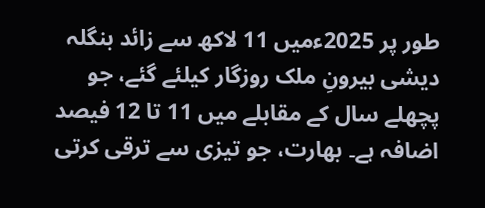طور پر 2025ءمیں 11 لاکھ سے زائد بنگلہ دیشی بیرونِ ملک روزگار کیلئے گئے، جو پچھلے سال کے مقابلے میں 11 تا 12 فیصد اضافہ ہے۔ بھارت، جو تیزی سے ترقی کرتی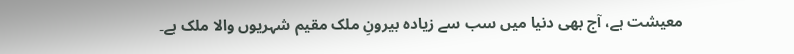معیشت ہے، آج بھی دنیا میں سب سے زیادہ بیرونِ ملک مقیم شہریوں والا ملک ہے۔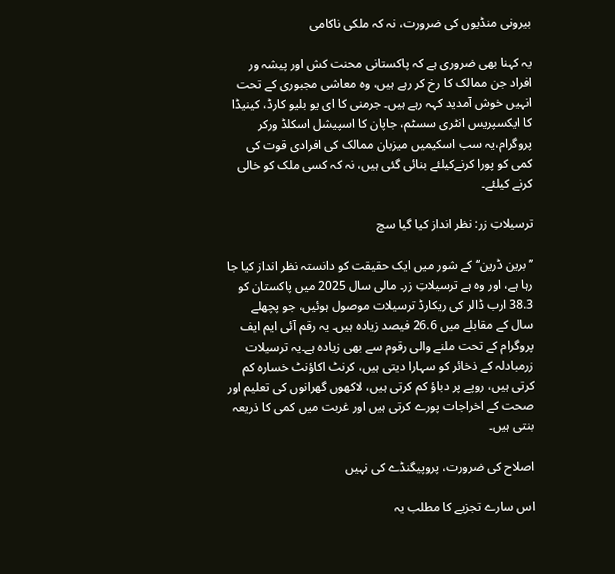بیرونی منڈیوں کی ضرورت، نہ کہ ملکی ناکامی

یہ کہنا بھی ضروری ہے کہ پاکستانی محنت کش اور پیشہ ور افراد جن ممالک کا رخ کر رہے ہیں، وہ معاشی مجبوری کے تحت انہیں خوش آمدید کہہ رہے ہیں۔ جرمنی کا ای یو بلیو کارڈ، کینیڈا کا ایکسپریس انٹری سسٹم، جاپان کا اسپیشل اسکلڈ ورکر پروگرام،یہ سب اسکیمیں میزبان ممالک کی افرادی قوت کی کمی کو پورا کرنےکیلئے بنائی گئی ہیں، نہ کہ کسی ملک کو خالی کرنے کیلئے۔

ترسیلاتِ زر: نظر انداز کیا گیا سچ

’’برین ڈرین‘‘ کے شور میں ایک حقیقت کو دانستہ نظر انداز کیا جا رہا ہے، اور وہ ہے ترسیلاتِ زر۔ مالی سال 2025 میں پاکستان کو 38.3 ارب ڈالر کی ریکارڈ ترسیلات موصول ہوئیں، جو پچھلے سال کے مقابلے میں 26.6 فیصد زیادہ ہیں۔ یہ رقم آئی ایم ایف پروگرام کے تحت ملنے والی رقوم سے بھی زیادہ ہے۔یہ ترسیلات زرمبادلہ کے ذخائر کو سہارا دیتی ہیں، کرنٹ اکاؤنٹ خسارہ کم کرتی ہیں، روپے پر دباؤ کم کرتی ہیں، لاکھوں گھرانوں کی تعلیم اور صحت کے اخراجات پورے کرتی ہیں اور غربت میں کمی کا ذریعہ بنتی ہیں۔

اصلاح کی ضرورت، پروپیگنڈے کی نہیں

اس سارے تجزیے کا مطلب یہ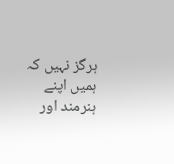ہرگز نہیں کہ ہمیں اپنے ہنرمند اور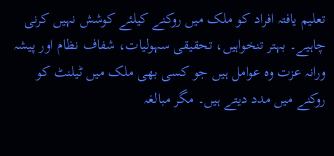تعلیم یافتہ افراد کو ملک میں روکنے کیلئے کوشش نہیں کرنی چاہیے۔ بہتر تنخواہیں، تحقیقی سہولیات، شفاف نظام اور پیشہ ورانہ عزت وہ عوامل ہیں جو کسی بھی ملک میں ٹیلنٹ کو روکنے میں مدد دیتے ہیں۔ مگر مبالغہ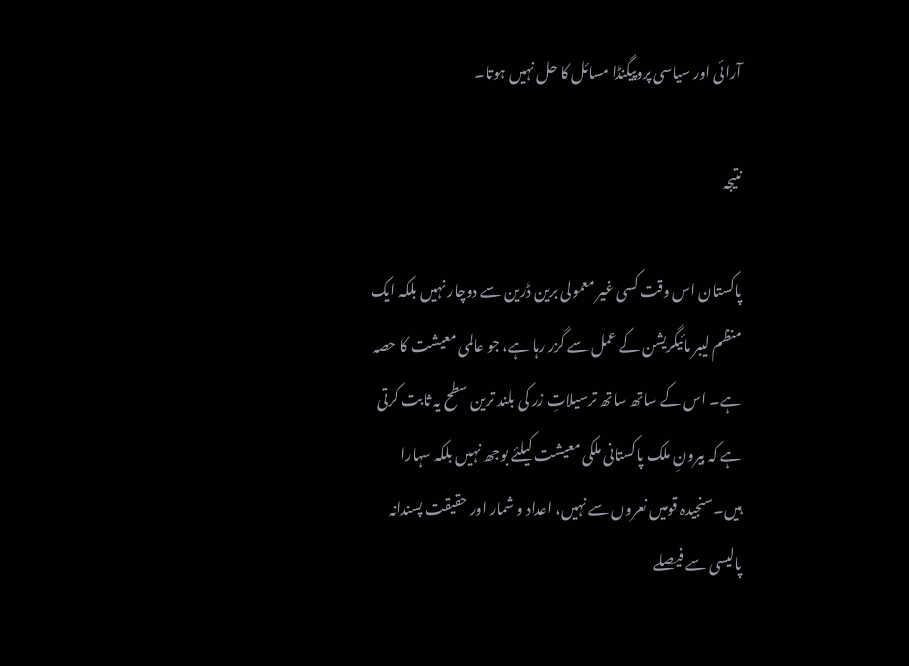آرائی اور سیاسی پروپیگنڈا مسائل کا حل نہیں ہوتا۔

نتیجہ

پاکستان اس وقت کسی غیر معمولی برین ڈرین سے دوچار نہیں بلکہ ایک منظم لیبر مائیگریشن کے عمل سے گزر رہا ہے، جو عالمی معیشت کا حصہ ہے۔ اس کے ساتھ ساتھ ترسیلاتِ زر کی بلند ترین سطح یہ ثابت کرتی ہے کہ بیرونِ ملک پاکستانی ملکی معیشت کیلئے بوجھ نہیں بلکہ سہارا ہیں۔سنجیدہ قومیں نعروں سے نہیں، اعداد و شمار اور حقیقت پسندانہ پالیسی سے فیصلے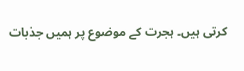کرتی ہیں۔ ہجرت کے موضوع پر ہمیں جذبات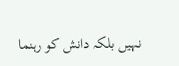نہیں بلکہ دانش کو رہنما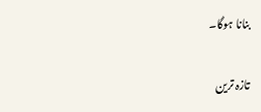بنانا ہوگا۔

تازہ ترین